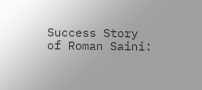Success Story of Roman Saini: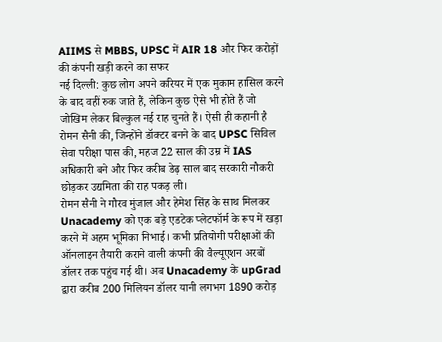AIIMS से MBBS, UPSC में AIR 18 और फिर करोड़ों की कंपनी खड़ी करने का सफर
नई दिल्ली: कुछ लोग अपने करियर में एक मुकाम हासिल करने के बाद वहीं रुक जाते हैं, लेकिन कुछ ऐसे भी होते हैं जो जोखिम लेकर बिल्कुल नई राह चुनते हैं। ऐसी ही कहानी है रोमन सैनी की, जिन्होंने डॉक्टर बनने के बाद UPSC सिविल सेवा परीक्षा पास की, महज 22 साल की उम्र में IAS अधिकारी बने और फिर करीब डेढ़ साल बाद सरकारी नौकरी छोड़कर उद्यमिता की राह पकड़ ली।
रोमन सैनी ने गौरव मुंजाल और हेमेश सिंह के साथ मिलकर Unacademy को एक बड़े एडटेक प्लेटफॉर्म के रूप में खड़ा करने में अहम भूमिका निभाई। कभी प्रतियोगी परीक्षाओं की ऑनलाइन तैयारी कराने वाली कंपनी की वैल्यूएशन अरबों डॉलर तक पहुंच गई थी। अब Unacademy के upGrad द्वारा करीब 200 मिलियन डॉलर यानी लगभग 1890 करोड़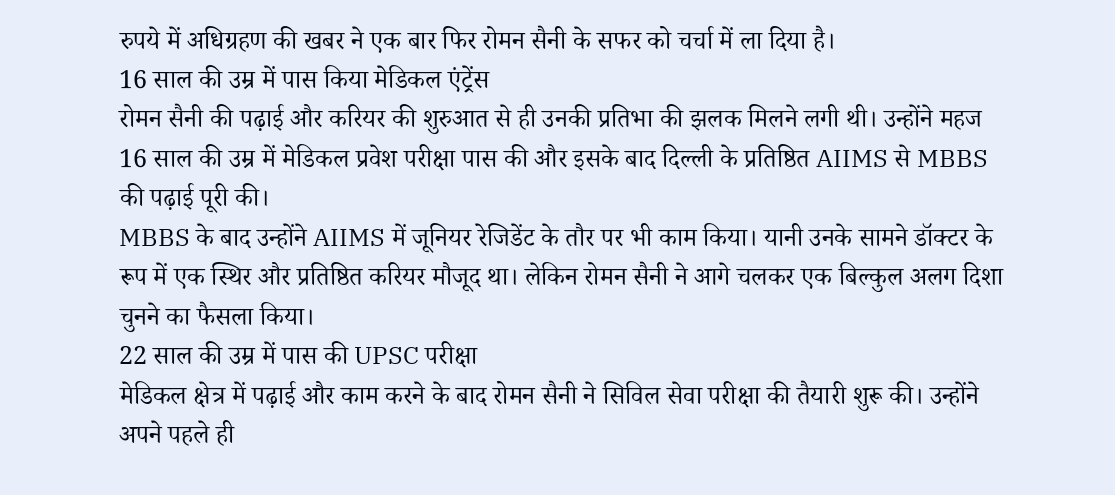रुपये में अधिग्रहण की खबर ने एक बार फिर रोमन सैनी के सफर को चर्चा में ला दिया है।
16 साल की उम्र में पास किया मेडिकल एंट्रेंस
रोमन सैनी की पढ़ाई और करियर की शुरुआत से ही उनकी प्रतिभा की झलक मिलने लगी थी। उन्होंने महज 16 साल की उम्र में मेडिकल प्रवेश परीक्षा पास की और इसके बाद दिल्ली के प्रतिष्ठित AIIMS से MBBS की पढ़ाई पूरी की।
MBBS के बाद उन्होंने AIIMS में जूनियर रेजिडेंट के तौर पर भी काम किया। यानी उनके सामने डॉक्टर के रूप में एक स्थिर और प्रतिष्ठित करियर मौजूद था। लेकिन रोमन सैनी ने आगे चलकर एक बिल्कुल अलग दिशा चुनने का फैसला किया।
22 साल की उम्र में पास की UPSC परीक्षा
मेडिकल क्षेत्र में पढ़ाई और काम करने के बाद रोमन सैनी ने सिविल सेवा परीक्षा की तैयारी शुरू की। उन्होंने अपने पहले ही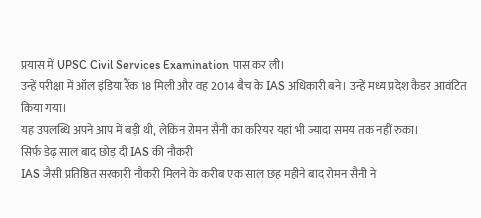प्रयास में UPSC Civil Services Examination पास कर ली।
उन्हें परीक्षा में ऑल इंडिया रैंक 18 मिली और वह 2014 बैच के IAS अधिकारी बने। उन्हें मध्य प्रदेश कैडर आवंटित किया गया।
यह उपलब्धि अपने आप में बड़ी थी, लेकिन रोमन सैनी का करियर यहां भी ज्यादा समय तक नहीं रुका।
सिर्फ डेढ़ साल बाद छोड़ दी IAS की नौकरी
IAS जैसी प्रतिष्ठित सरकारी नौकरी मिलने के करीब एक साल छह महीने बाद रोमन सैनी ने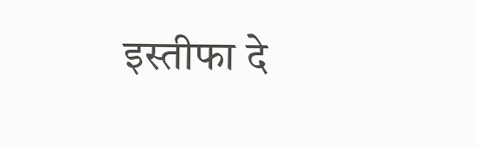इस्तीफा दे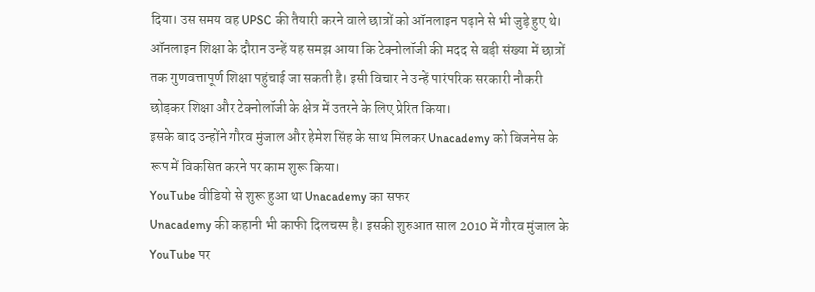दिया। उस समय वह UPSC की तैयारी करने वाले छात्रों को ऑनलाइन पढ़ाने से भी जुड़े हुए थे।
ऑनलाइन शिक्षा के दौरान उन्हें यह समझ आया कि टेक्नोलॉजी की मदद से बड़ी संख्या में छात्रों तक गुणवत्तापूर्ण शिक्षा पहुंचाई जा सकती है। इसी विचार ने उन्हें पारंपरिक सरकारी नौकरी छोड़कर शिक्षा और टेक्नोलॉजी के क्षेत्र में उतरने के लिए प्रेरित किया।
इसके बाद उन्होंने गौरव मुंजाल और हेमेश सिंह के साथ मिलकर Unacademy को बिजनेस के रूप में विकसित करने पर काम शुरू किया।
YouTube वीडियो से शुरू हुआ था Unacademy का सफर
Unacademy की कहानी भी काफी दिलचस्प है। इसकी शुरुआत साल 2010 में गौरव मुंजाल के YouTube पर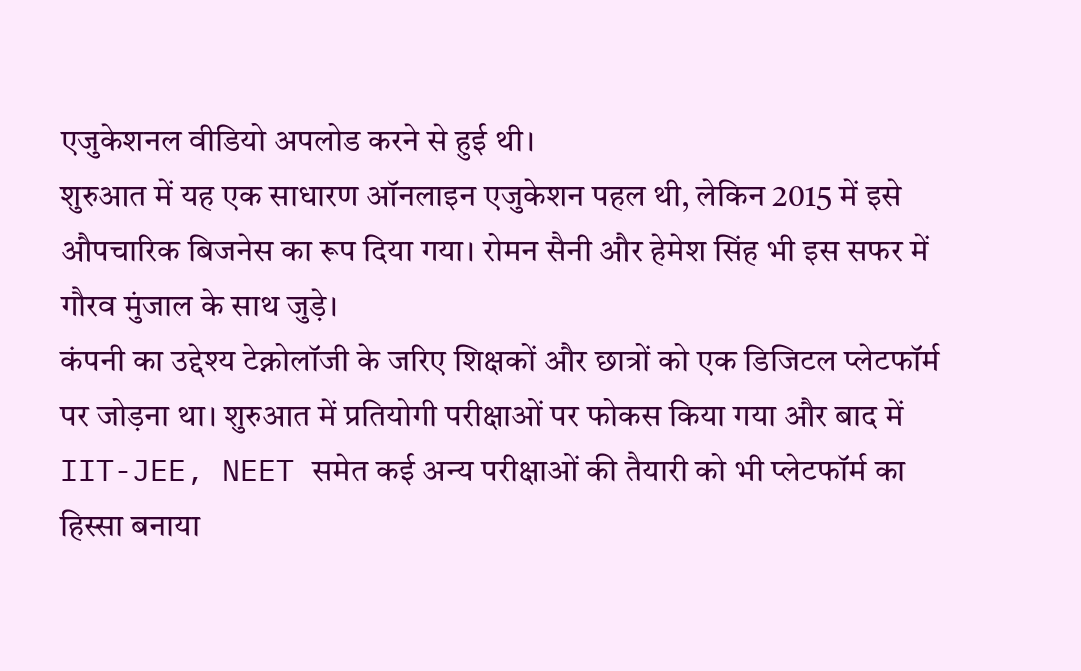एजुकेशनल वीडियो अपलोड करने से हुई थी।
शुरुआत में यह एक साधारण ऑनलाइन एजुकेशन पहल थी, लेकिन 2015 में इसे औपचारिक बिजनेस का रूप दिया गया। रोमन सैनी और हेमेश सिंह भी इस सफर में गौरव मुंजाल के साथ जुड़े।
कंपनी का उद्देश्य टेक्नोलॉजी के जरिए शिक्षकों और छात्रों को एक डिजिटल प्लेटफॉर्म पर जोड़ना था। शुरुआत में प्रतियोगी परीक्षाओं पर फोकस किया गया और बाद में IIT-JEE, NEET समेत कई अन्य परीक्षाओं की तैयारी को भी प्लेटफॉर्म का हिस्सा बनाया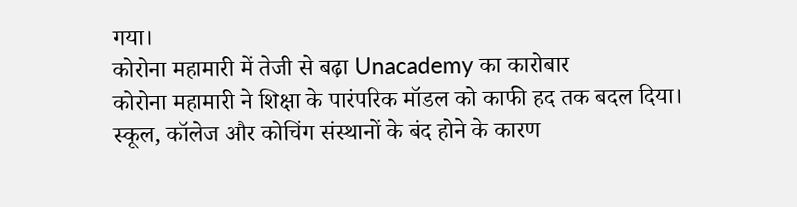गया।
कोरोना महामारी में तेजी से बढ़ा Unacademy का कारोबार
कोरोना महामारी ने शिक्षा के पारंपरिक मॉडल को काफी हद तक बदल दिया। स्कूल, कॉलेज और कोचिंग संस्थानों के बंद होने के कारण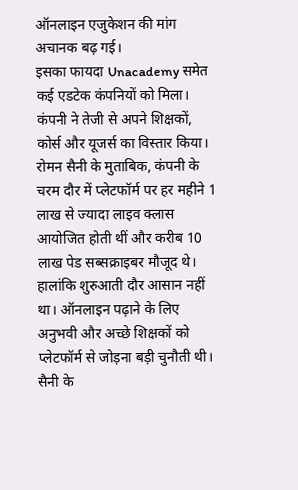ऑनलाइन एजुकेशन की मांग अचानक बढ़ गई।
इसका फायदा Unacademy समेत कई एडटेक कंपनियों को मिला। कंपनी ने तेजी से अपने शिक्षकों, कोर्स और यूजर्स का विस्तार किया।
रोमन सैनी के मुताबिक, कंपनी के चरम दौर में प्लेटफॉर्म पर हर महीने 1 लाख से ज्यादा लाइव क्लास आयोजित होती थीं और करीब 10 लाख पेड सब्सक्राइबर मौजूद थे।
हालांकि शुरुआती दौर आसान नहीं था। ऑनलाइन पढ़ाने के लिए अनुभवी और अच्छे शिक्षकों को प्लेटफॉर्म से जोड़ना बड़ी चुनौती थी। सैनी के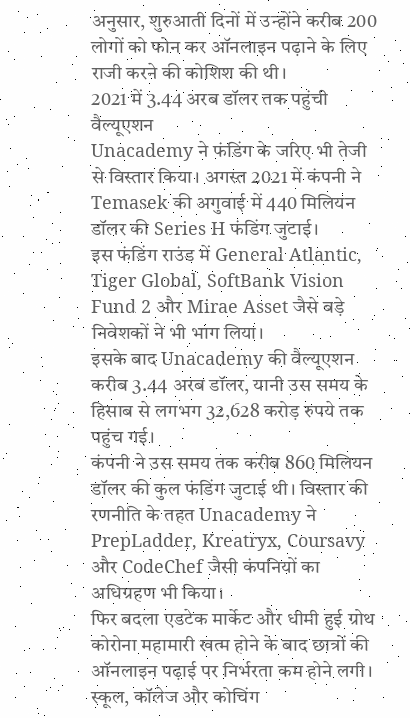अनुसार, शुरुआती दिनों में उन्होंने करीब 200 लोगों को फोन कर ऑनलाइन पढ़ाने के लिए राजी करने की कोशिश की थी।
2021 में 3.44 अरब डॉलर तक पहुंची वैल्यूएशन
Unacademy ने फंडिंग के जरिए भी तेजी से विस्तार किया। अगस्त 2021 में कंपनी ने Temasek की अगुवाई में 440 मिलियन डॉलर की Series H फंडिंग जुटाई।
इस फंडिंग राउंड में General Atlantic, Tiger Global, SoftBank Vision Fund 2 और Mirae Asset जैसे बड़े निवेशकों ने भी भाग लिया।
इसके बाद Unacademy की वैल्यूएशन करीब 3.44 अरब डॉलर, यानी उस समय के हिसाब से लगभग 32,628 करोड़ रुपये तक पहुंच गई।
कंपनी ने उस समय तक करीब 860 मिलियन डॉलर की कुल फंडिंग जुटाई थी। विस्तार की रणनीति के तहत Unacademy ने PrepLadder, Kreatryx, Coursavy और CodeChef जैसी कंपनियों का अधिग्रहण भी किया।
फिर बदला एडटेक मार्केट और धीमी हुई ग्रोथ
कोरोना महामारी खत्म होने के बाद छात्रों की ऑनलाइन पढ़ाई पर निर्भरता कम होने लगी। स्कूल, कॉलेज और कोचिंग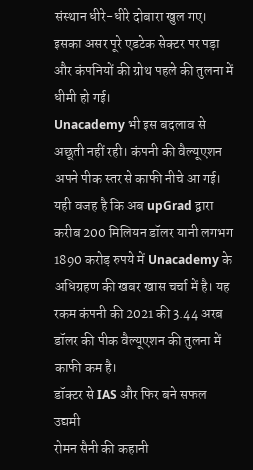संस्थान धीरे-धीरे दोबारा खुल गए। इसका असर पूरे एडटेक सेक्टर पर पड़ा और कंपनियों की ग्रोथ पहले की तुलना में धीमी हो गई।
Unacademy भी इस बदलाव से अछूती नहीं रही। कंपनी की वैल्यूएशन अपने पीक स्तर से काफी नीचे आ गई।
यही वजह है कि अब upGrad द्वारा करीब 200 मिलियन डॉलर यानी लगभग 1890 करोड़ रुपये में Unacademy के अधिग्रहण की खबर खास चर्चा में है। यह रकम कंपनी की 2021 की 3.44 अरब डॉलर की पीक वैल्यूएशन की तुलना में काफी कम है।
डॉक्टर से IAS और फिर बने सफल उद्यमी
रोमन सैनी की कहानी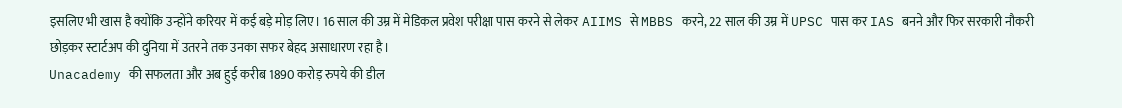इसलिए भी खास है क्योंकि उन्होंने करियर में कई बड़े मोड़ लिए। 16 साल की उम्र में मेडिकल प्रवेश परीक्षा पास करने से लेकर AIIMS से MBBS करने, 22 साल की उम्र में UPSC पास कर IAS बनने और फिर सरकारी नौकरी छोड़कर स्टार्टअप की दुनिया में उतरने तक उनका सफर बेहद असाधारण रहा है।
Unacademy की सफलता और अब हुई करीब 1890 करोड़ रुपये की डील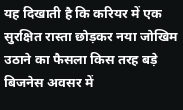यह दिखाती है कि करियर में एक सुरक्षित रास्ता छोड़कर नया जोखिम उठाने का फैसला किस तरह बड़े बिजनेस अवसर में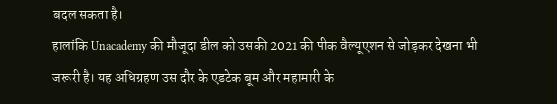बदल सकता है।
हालांकि Unacademy की मौजूदा डील को उसकी 2021 की पीक वैल्यूएशन से जोड़कर देखना भी जरूरी है। यह अधिग्रहण उस दौर के एडटेक बूम और महामारी के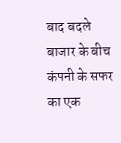बाद बदले बाजार के बीच कंपनी के सफर का एक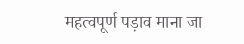महत्वपूर्ण पड़ाव माना जा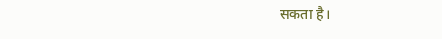सकता है।